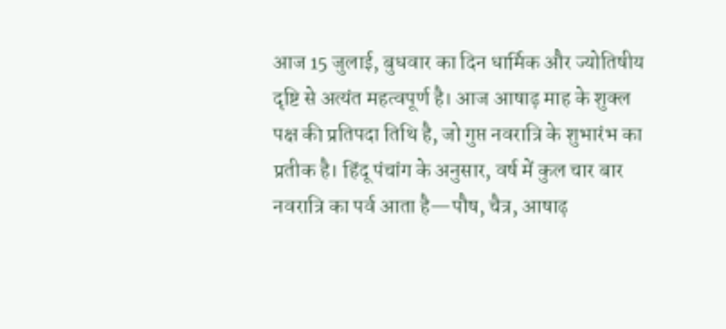आज 15 जुलाई, बुधवार का दिन धार्मिक और ज्योतिषीय दृष्टि से अत्यंत महत्वपूर्ण है। आज आषाढ़ माह के शुक्ल पक्ष की प्रतिपदा तिथि है, जो गुप्त नवरात्रि के शुभारंभ का प्रतीक है। हिंदू पंचांग के अनुसार, वर्ष में कुल चार बार नवरात्रि का पर्व आता है—पौष, चैत्र, आषाढ़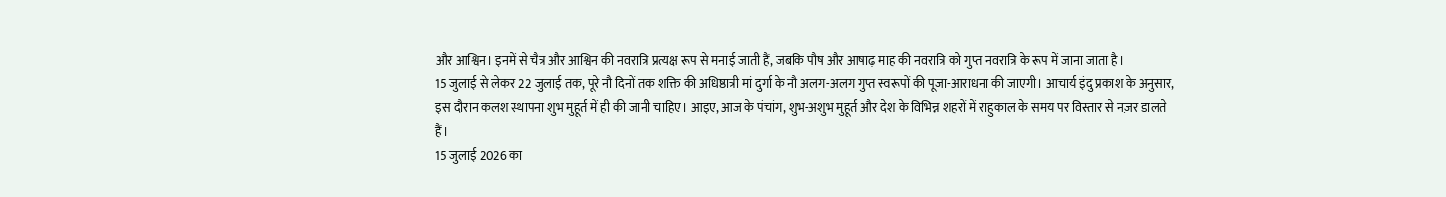और आश्विन। इनमें से चैत्र और आश्विन की नवरात्रि प्रत्यक्ष रूप से मनाई जाती हैं, जबकि पौष और आषाढ़ माह की नवरात्रि को गुप्त नवरात्रि के रूप में जाना जाता है।
15 जुलाई से लेकर 22 जुलाई तक, पूरे नौ दिनों तक शक्ति की अधिष्ठात्री मां दुर्गा के नौ अलग-अलग गुप्त स्वरूपों की पूजा-आराधना की जाएगी। आचार्य इंदु प्रकाश के अनुसार, इस दौरान कलश स्थापना शुभ मुहूर्त में ही की जानी चाहिए। आइए, आज के पंचांग, शुभ-अशुभ मुहूर्त और देश के विभिन्न शहरों में राहुकाल के समय पर विस्तार से नज़र डालते हैं।
15 जुलाई 2026 का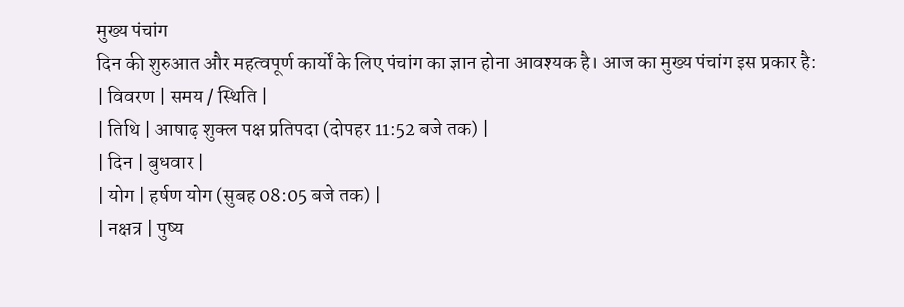मुख्य पंचांग
दिन की शुरुआत और महत्वपूर्ण कार्यों के लिए पंचांग का ज्ञान होना आवश्यक है। आज का मुख्य पंचांग इस प्रकार है:
| विवरण | समय / स्थिति |
| तिथि | आषाढ़ शुक्ल पक्ष प्रतिपदा (दोपहर 11:52 बजे तक) |
| दिन | बुधवार |
| योग | हर्षण योग (सुबह 08:05 बजे तक) |
| नक्षत्र | पुष्य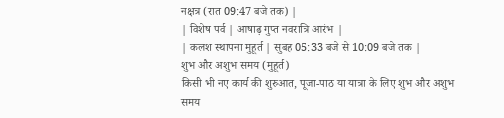नक्षत्र (रात 09:47 बजे तक) |
| विशेष पर्व | आषाढ़ गुप्त नवरात्रि आरंभ |
| कलश स्थापना मुहूर्त | सुबह 05:33 बजे से 10:09 बजे तक |
शुभ और अशुभ समय (मुहूर्त)
किसी भी नए कार्य की शुरुआत, पूजा-पाठ या यात्रा के लिए शुभ और अशुभ समय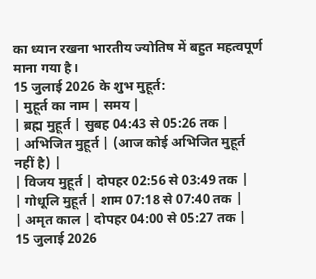का ध्यान रखना भारतीय ज्योतिष में बहुत महत्वपूर्ण माना गया है।
15 जुलाई 2026 के शुभ मुहूर्त:
| मुहूर्त का नाम | समय |
| ब्रह्म मुहूर्त | सुबह 04:43 से 05:26 तक |
| अभिजित मुहूर्त | (आज कोई अभिजित मुहूर्त नहीं है) |
| विजय मुहूर्त | दोपहर 02:56 से 03:49 तक |
| गोधूलि मुहूर्त | शाम 07:18 से 07:40 तक |
| अमृत काल | दोपहर 04:00 से 05:27 तक |
15 जुलाई 2026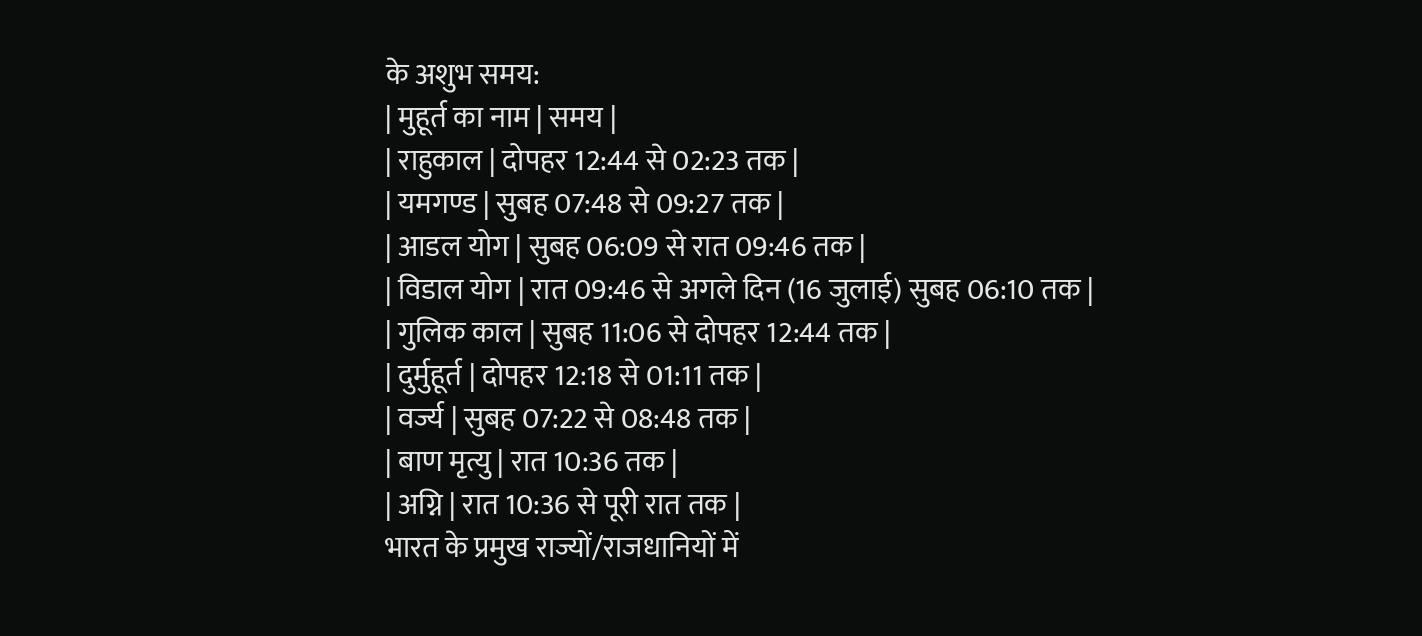के अशुभ समय:
| मुहूर्त का नाम | समय |
| राहुकाल | दोपहर 12:44 से 02:23 तक |
| यमगण्ड | सुबह 07:48 से 09:27 तक |
| आडल योग | सुबह 06:09 से रात 09:46 तक |
| विडाल योग | रात 09:46 से अगले दिन (16 जुलाई) सुबह 06:10 तक |
| गुलिक काल | सुबह 11:06 से दोपहर 12:44 तक |
| दुर्मुहूर्त | दोपहर 12:18 से 01:11 तक |
| वर्ज्य | सुबह 07:22 से 08:48 तक |
| बाण मृत्यु | रात 10:36 तक |
| अग्नि | रात 10:36 से पूरी रात तक |
भारत के प्रमुख राज्यों/राजधानियों में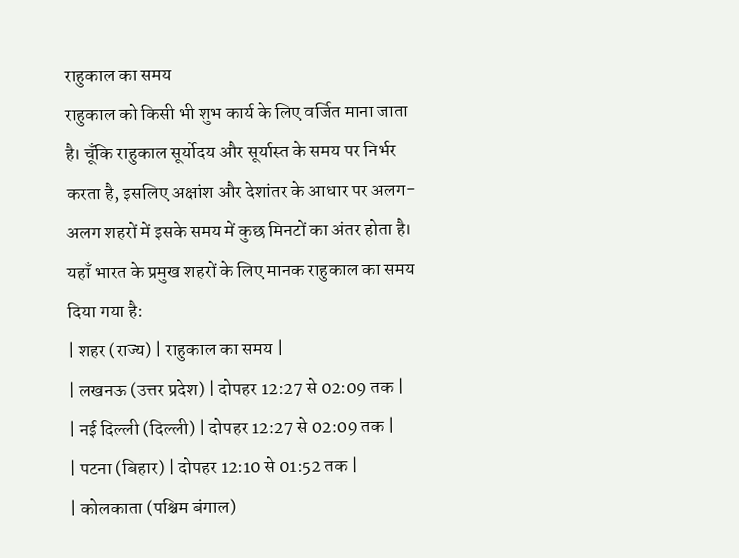राहुकाल का समय
राहुकाल को किसी भी शुभ कार्य के लिए वर्जित माना जाता है। चूँकि राहुकाल सूर्योदय और सूर्यास्त के समय पर निर्भर करता है, इसलिए अक्षांश और देशांतर के आधार पर अलग-अलग शहरों में इसके समय में कुछ मिनटों का अंतर होता है। यहाँ भारत के प्रमुख शहरों के लिए मानक राहुकाल का समय दिया गया है:
| शहर (राज्य) | राहुकाल का समय |
| लखनऊ (उत्तर प्रदेश) | दोपहर 12:27 से 02:09 तक |
| नई दिल्ली (दिल्ली) | दोपहर 12:27 से 02:09 तक |
| पटना (बिहार) | दोपहर 12:10 से 01:52 तक |
| कोलकाता (पश्चिम बंगाल)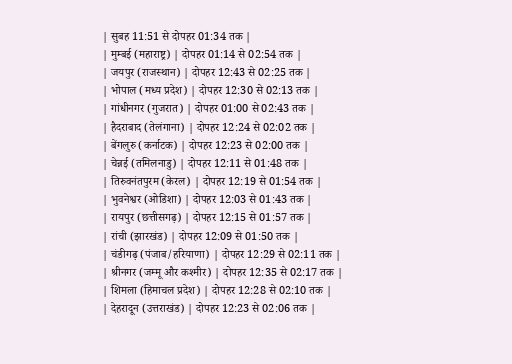| सुबह 11:51 से दोपहर 01:34 तक |
| मुम्बई (महाराष्ट्र) | दोपहर 01:14 से 02:54 तक |
| जयपुर (राजस्थान) | दोपहर 12:43 से 02:25 तक |
| भोपाल (मध्य प्रदेश) | दोपहर 12:30 से 02:13 तक |
| गांधीनगर (गुजरात) | दोपहर 01:00 से 02:43 तक |
| हैदराबाद (तेलंगाना) | दोपहर 12:24 से 02:02 तक |
| बेंगलुरु (कर्नाटक) | दोपहर 12:23 से 02:00 तक |
| चेन्नई (तमिलनाडु) | दोपहर 12:11 से 01:48 तक |
| तिरुवनंतपुरम (केरल) | दोपहर 12:19 से 01:54 तक |
| भुवनेश्वर (ओडिशा) | दोपहर 12:03 से 01:43 तक |
| रायपुर (छत्तीसगढ़) | दोपहर 12:15 से 01:57 तक |
| रांची (झारखंड) | दोपहर 12:09 से 01:50 तक |
| चंडीगढ़ (पंजाब/हरियाणा) | दोपहर 12:29 से 02:11 तक |
| श्रीनगर (जम्मू और कश्मीर) | दोपहर 12:35 से 02:17 तक |
| शिमला (हिमाचल प्रदेश) | दोपहर 12:28 से 02:10 तक |
| देहरादून (उत्तराखंड) | दोपहर 12:23 से 02:06 तक |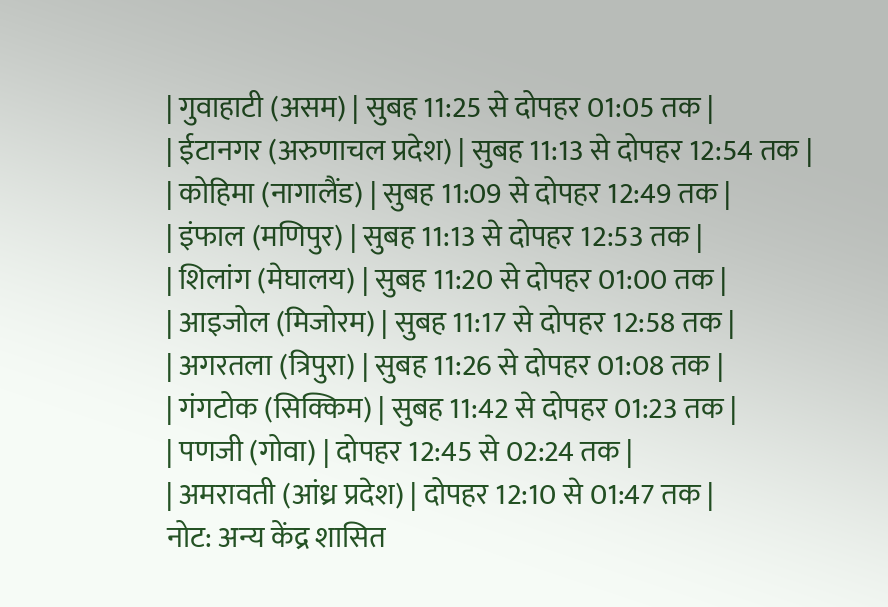| गुवाहाटी (असम) | सुबह 11:25 से दोपहर 01:05 तक |
| ईटानगर (अरुणाचल प्रदेश) | सुबह 11:13 से दोपहर 12:54 तक |
| कोहिमा (नागालैंड) | सुबह 11:09 से दोपहर 12:49 तक |
| इंफाल (मणिपुर) | सुबह 11:13 से दोपहर 12:53 तक |
| शिलांग (मेघालय) | सुबह 11:20 से दोपहर 01:00 तक |
| आइजोल (मिजोरम) | सुबह 11:17 से दोपहर 12:58 तक |
| अगरतला (त्रिपुरा) | सुबह 11:26 से दोपहर 01:08 तक |
| गंगटोक (सिक्किम) | सुबह 11:42 से दोपहर 01:23 तक |
| पणजी (गोवा) | दोपहर 12:45 से 02:24 तक |
| अमरावती (आंध्र प्रदेश) | दोपहर 12:10 से 01:47 तक |
नोट: अन्य केंद्र शासित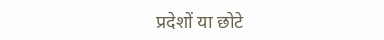प्रदेशों या छोटे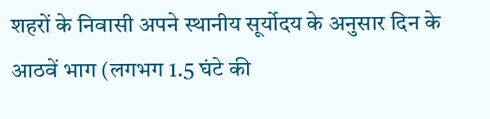शहरों के निवासी अपने स्थानीय सूर्योदय के अनुसार दिन के आठवें भाग (लगभग 1.5 घंटे की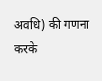अवधि) की गणना करके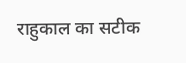राहुकाल का सटीक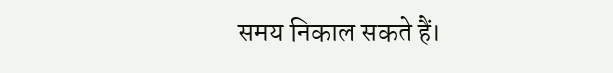समय निकाल सकते हैं।